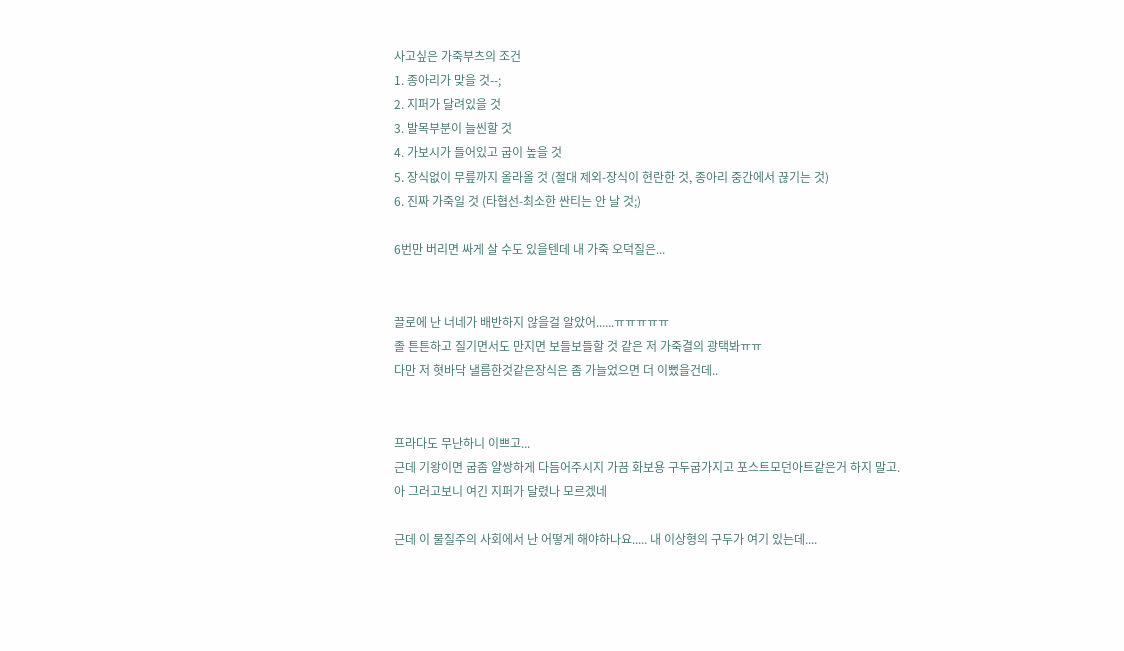사고싶은 가죽부츠의 조건
1. 종아리가 맞을 것--;
2. 지퍼가 달려있을 것
3. 발목부분이 늘씬할 것
4. 가보시가 들어있고 굽이 높을 것
5. 장식없이 무릎까지 올라올 것 (절대 제외-장식이 현란한 것, 종아리 중간에서 끊기는 것)
6. 진짜 가죽일 것 (타협선-최소한 싼티는 안 날 것;)

6번만 버리면 싸게 살 수도 있을텐데 내 가죽 오덕질은...


끌로에 난 너네가 배반하지 않을걸 알았어......ㅠㅠㅠㅠㅠ
졸 튼튼하고 질기면서도 만지면 보들보들할 것 같은 저 가죽결의 광택봐ㅠㅠ
다만 저 혓바닥 낼름한것같은장식은 좀 가늘었으면 더 이뻤을건데..


프라다도 무난하니 이쁘고...
근데 기왕이면 굽좀 얄쌍하게 다듬어주시지 가끔 화보용 구두굽가지고 포스트모던아트같은거 하지 말고.
아 그러고보니 여긴 지퍼가 달렸나 모르겠네

근데 이 물질주의 사회에서 난 어떻게 해야하나요..... 내 이상형의 구두가 여기 있는데....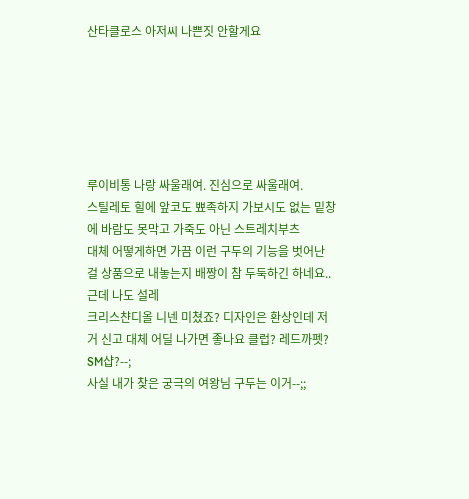산타클로스 아저씨 나쁜짓 안할게요






루이비통 나랑 싸울래여. 진심으로 싸울래여.
스틸레토 힐에 앞코도 뾰족하지 가보시도 없는 밑창에 바람도 못막고 가죽도 아닌 스트레치부츠
대체 어떻게하면 가끔 이런 구두의 기능을 벗어난 걸 상품으로 내놓는지 배짱이 참 두둑하긴 하네요..근데 나도 설레
크리스챤디올 니넨 미쳤죠? 디자인은 환상인데 저거 신고 대체 어딜 나가면 좋나요 클럽? 레드까펫? SM샵?--;
사실 내가 찾은 궁극의 여왕님 구두는 이거--;;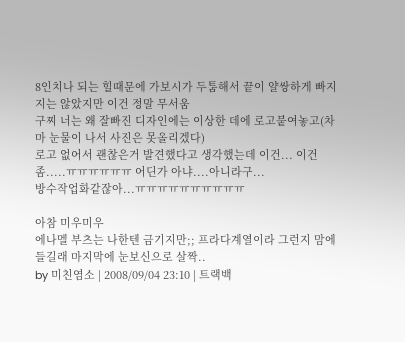8인치나 되는 힐때문에 가보시가 두툼해서 끝이 얄쌍하게 빠지지는 않았지만 이건 정말 무서움
구찌 너는 왜 잘빠진 디자인에는 이상한 데에 로고붙여놓고(차마 눈물이 나서 사진은 못올리겠다)
로고 없어서 괜찮은거 발견했다고 생각했는데 이건... 이건 좀.....ㅠㅠㅠㅠㅠㅠ 어딘가 아냐....아니라구...
방수작업화같잖아...ㅠㅠㅠㅠㅠㅠㅠㅠㅠㅠ

아참 미우미우
에나멜 부츠는 나한텐 금기지만;; 프라다계열이라 그런지 맘에들길래 마지막에 눈보신으로 살짝..
by 미친염소 | 2008/09/04 23:10 | 트랙백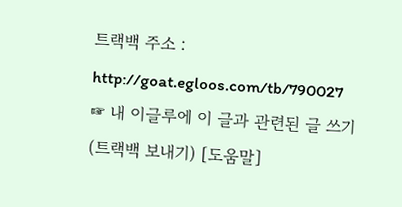트랙백 주소 : http://goat.egloos.com/tb/790027
☞ 내 이글루에 이 글과 관련된 글 쓰기 (트랙백 보내기) [도움말]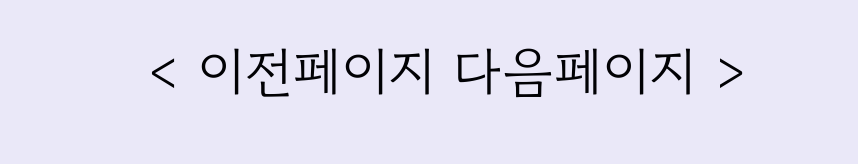< 이전페이지 다음페이지 >